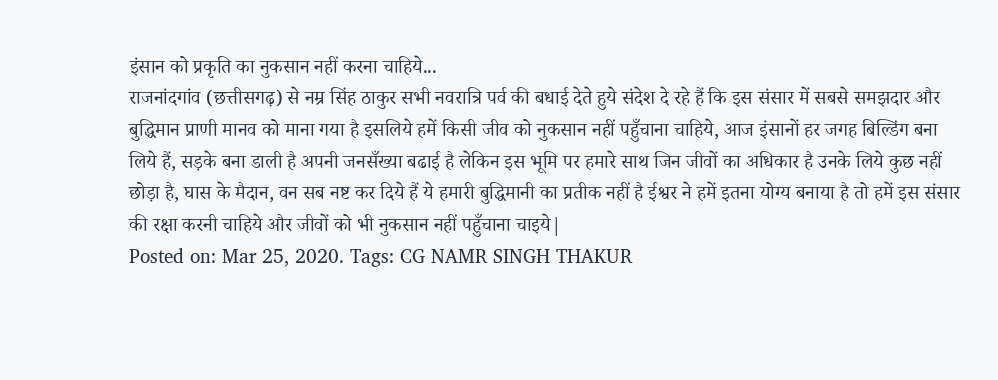इंसान को प्रकृति का नुकसान नहीं करना चाहिये...
राजनांदगांव (छत्तीसगढ़) से नम्र सिंह ठाकुर सभी नवरात्रि पर्व की बधाई देते हुये संदेश दे रहे हैं कि इस संसार में सबसे समझदार और बुद्धिमान प्राणी मानव को माना गया है इसलिये हमें किसी जीव को नुकसान नहीं पहुँचाना चाहिये, आज इंसानों हर जगह बिल्डिंग बना लिये हैं, सड़के बना डाली है अपनी जनसँख्या बढाई है लेकिन इस भूमि पर हमारे साथ जिन जीवों का अधिकार है उनके लिये कुछ नहीं छोड़ा है, घास के मैदान, वन सब नष्ट कर दिये हैं ये हमारी बुद्धिमानी का प्रतीक नहीं है ईश्वर ने हमें इतना योग्य बनाया है तो हमें इस संसार की रक्षा करनी चाहिये और जीवों को भी नुकसान नहीं पहुँचाना चाइये|
Posted on: Mar 25, 2020. Tags: CG NAMR SINGH THAKUR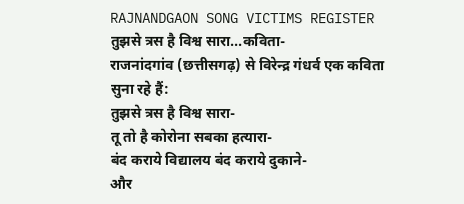RAJNANDGAON SONG VICTIMS REGISTER
तुझसे त्रस है विश्व सारा...कविता-
राजनांदगांव (छत्तीसगढ़) से विरेन्द्र गंधर्व एक कविता सुना रहे हैं:
तुझसे त्रस है विश्व सारा-
तू तो है कोरोना सबका हत्यारा-
बंद कराये विद्यालय बंद कराये दुकाने-
और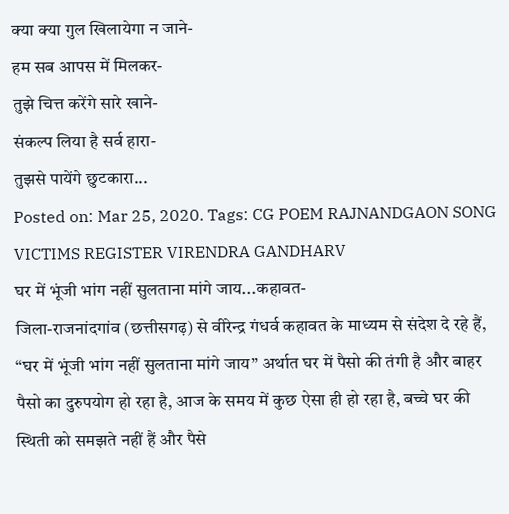क्या क्या गुल खिलायेगा न जाने-
हम सब आपस में मिलकर-
तुझे चित्त करेंगे सारे खाने-
संकल्प लिया है सर्व हारा-
तुझसे पायेंगे छुटकारा...
Posted on: Mar 25, 2020. Tags: CG POEM RAJNANDGAON SONG VICTIMS REGISTER VIRENDRA GANDHARV
घर में भूंजी भांग नहीं सुलताना मांगे जाय...कहावत-
जिला-राजनांदगांव (छत्तीसगढ़) से वीरेन्द्र गंधर्व कहावत के माध्यम से संदेश दे रहे हैं,
“घर में भूंजी भांग नहीं सुलताना मांगे जाय” अर्थात घर में पैसो की तंगी है और बाहर पैसो का दुरुपयोग हो रहा है, आज के समय में कुछ ऐसा ही हो रहा है, बच्चे घर की स्थिती को समझते नहीं हैं और पैसे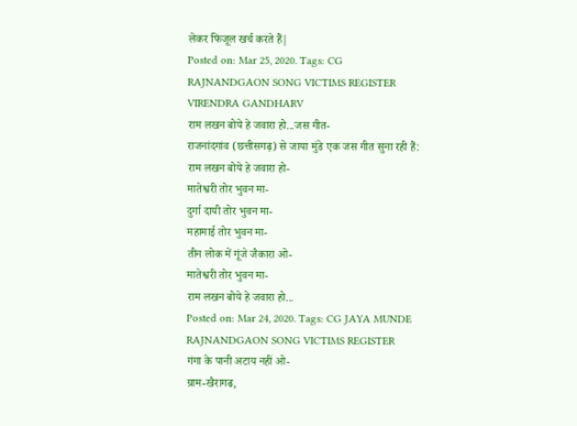लेकर फिजूल खर्च करते हैं|
Posted on: Mar 25, 2020. Tags: CG RAJNANDGAON SONG VICTIMS REGISTER VIRENDRA GANDHARV
राम लखन बोये हे जवारा हो...जस गीत-
राजनांदगांव (छत्तीसगढ़) से जाया मुंडे एक जस गीत सुना रही हैं:
राम लखन बोये हे जवारा हो-
मातेश्वरी तोर भुवन मा-
दुर्गा दायी तोर भुवन मा-
महामाई तोर भुवन मा-
तीन लोक में गूंजे जैकारा ओ-
मातेश्वरी तोर भुवन मा-
राम लखन बोये हे जवारा हो...
Posted on: Mar 24, 2020. Tags: CG JAYA MUNDE RAJNANDGAON SONG VICTIMS REGISTER
गंगा के पानी अटाय नहीं ओ-
ग्राम-खैरागढ,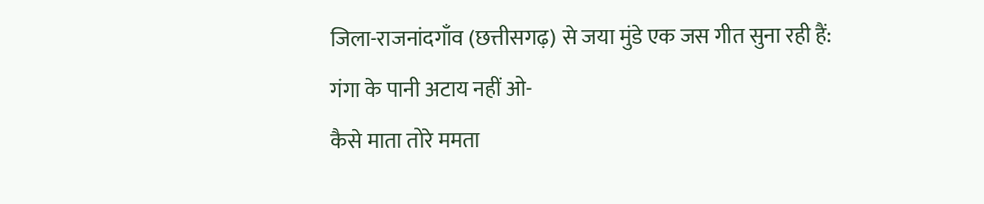जिला-राजनांदगाँव (छत्तीसगढ़) से जया मुंडे एक जस गीत सुना रही हैं:
गंगा के पानी अटाय नहीं ओ-
कैसे माता तोरे ममता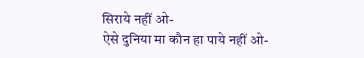सिराये नहीं ओ-
ऐसे दुनिया मा कौन हा पाये नहीं ओ-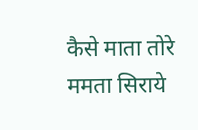कैसे माता तोरे ममता सिराये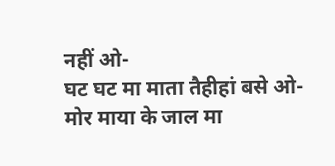नहीं ओ-
घट घट मा माता तैहीहां बसे ओ-
मोर माया के जाल मा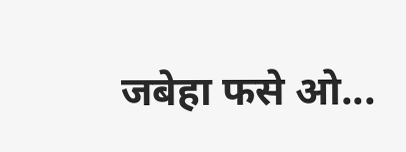जबेहा फसे ओ...